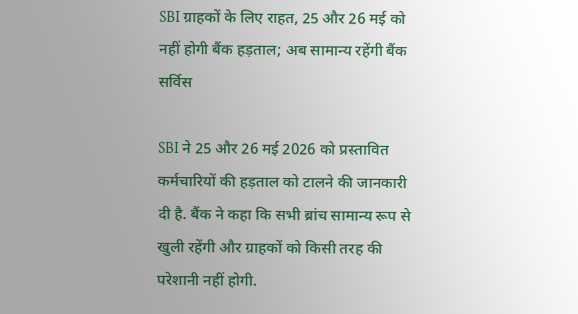SBI ग्राहकों के लिए राहत, 25 और 26 मई को नहीं होगी बैंक हड़ताल; अब सामान्य रहेंगी बैंक सर्विस

SBI ने 25 और 26 मई 2026 को प्रस्तावित कर्मचारियों की हड़ताल को टालने की जानकारी दी है. बैंक ने कहा कि सभी ब्रांच सामान्य रूप से खुली रहेंगी और ग्राहकों को किसी तरह की परेशानी नहीं होगी.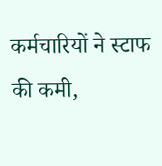कर्मचारियों ने स्टाफ की कमी,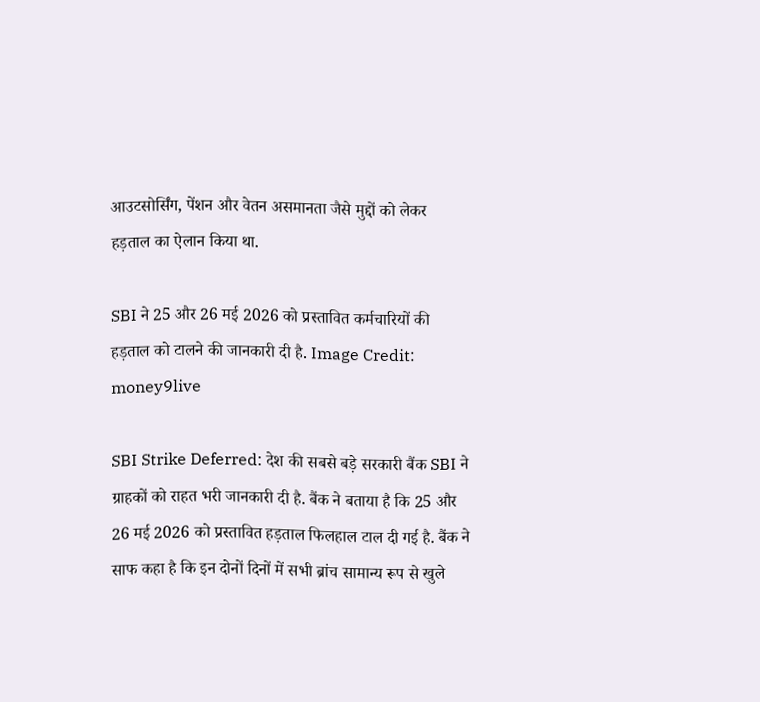आउटसोर्सिंग, पेंशन और वेतन असमानता जैसे मुद्दों को लेकर हड़ताल का ऐलान किया था.

SBI ने 25 और 26 मई 2026 को प्रस्तावित कर्मचारियों की हड़ताल को टालने की जानकारी दी है. Image Credit: money9live

SBI Strike Deferred: देश की सबसे बड़े सरकारी बैंक SBI ने ग्राहकों को राहत भरी जानकारी दी है. बैंक ने बताया है कि 25 और 26 मई 2026 को प्रस्तावित हड़ताल फिलहाल टाल दी गई है. बैंक ने साफ कहा है कि इन दोनों दिनों में सभी ब्रांच सामान्य रूप से खुले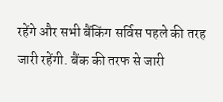रहेंगे और सभी बैंकिंग सर्विस पहले की तरह जारी रहेंगी. बैंक की तरफ से जारी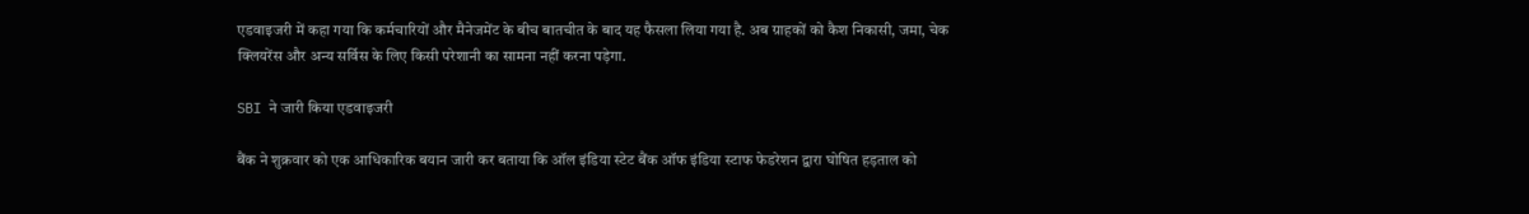एडवाइजरी में कहा गया कि कर्मचारियों और मैनेजमेंट के बीच बातचीत के बाद यह फैसला लिया गया है. अब ग्राहकों को कैश निकासी, जमा, चेक क्लियरेंस और अन्य सर्विस के लिए किसी परेशानी का सामना नहीं करना पड़ेगा.

SBI ने जारी किया एडवाइजरी

बैंक ने शुक्रवार को एक आधिकारिक बयान जारी कर बताया कि ऑल इंडिया स्टेट बैंक ऑफ इंडिया स्टाफ फेडरेशन द्वारा घोषित हड़ताल को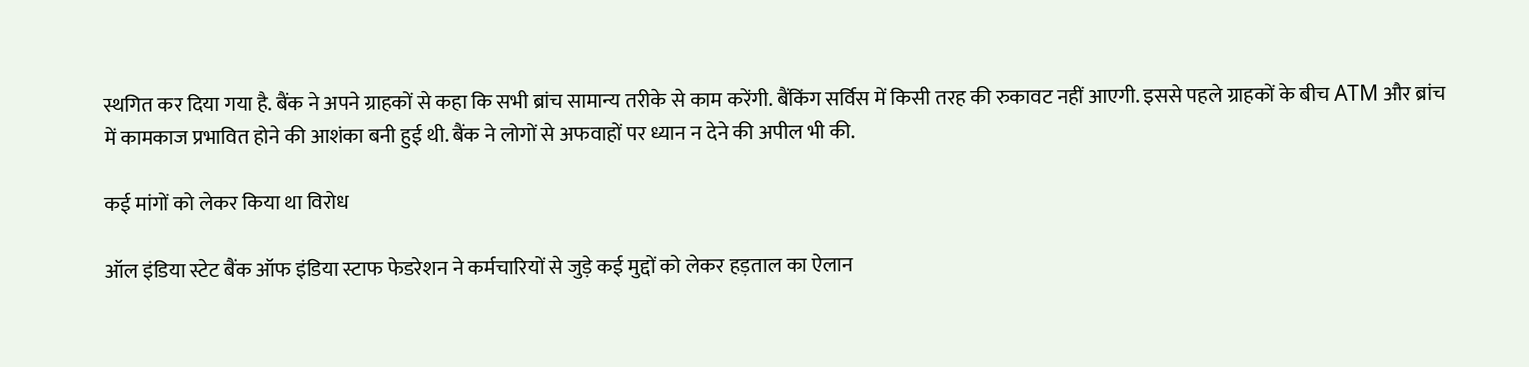स्थगित कर दिया गया है. बैंक ने अपने ग्राहकों से कहा कि सभी ब्रांच सामान्य तरीके से काम करेंगी. बैंकिंग सर्विस में किसी तरह की रुकावट नहीं आएगी. इससे पहले ग्राहकों के बीच ATM और ब्रांच में कामकाज प्रभावित होने की आशंका बनी हुई थी. बैंक ने लोगों से अफवाहों पर ध्यान न देने की अपील भी की.

कई मांगों को लेकर किया था विरोध

ऑल इंडिया स्टेट बैंक ऑफ इंडिया स्टाफ फेडरेशन ने कर्मचारियों से जुड़े कई मुद्दों को लेकर हड़ताल का ऐलान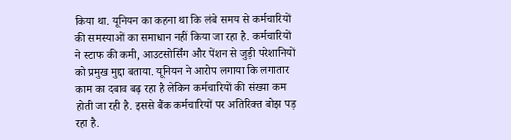किया था. यूनियन का कहना था कि लंबे समय से कर्मचारियों की समस्याओं का समाधान नहीं किया जा रहा है. कर्मचारियों ने स्टाफ की कमी, आउटसोर्सिंग और पेंशन से जुड़ी परेशानियों को प्रमुख मुद्दा बताया. यूनियन ने आरोप लगाया कि लगातार काम का दबाव बढ़ रहा है लेकिन कर्मचारियों की संख्या कम होती जा रही है. इससे बैंक कर्मचारियों पर अतिरिक्त बोझ पड़ रहा है.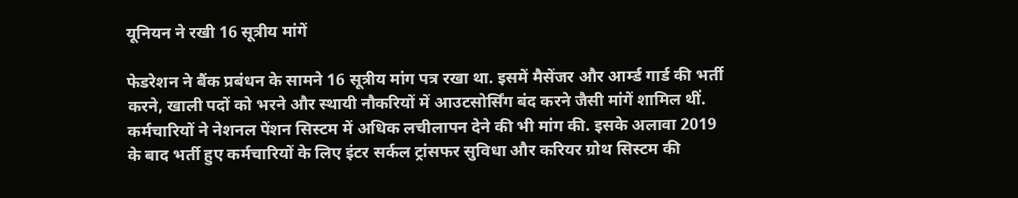यूनियन ने रखी 16 सूत्रीय मांगें

फेडरेशन ने बैंक प्रबंधन के सामने 16 सूत्रीय मांग पत्र रखा था. इसमें मैसेंजर और आर्म्ड गार्ड की भर्ती करने, खाली पदों को भरने और स्थायी नौकरियों में आउटसोर्सिंग बंद करने जैसी मांगें शामिल थीं. कर्मचारियों ने नेशनल पेंशन सिस्टम में अधिक लचीलापन देने की भी मांग की. इसके अलावा 2019 के बाद भर्ती हुए कर्मचारियों के लिए इंटर सर्कल ट्रांसफर सुविधा और करियर ग्रोथ सिस्टम की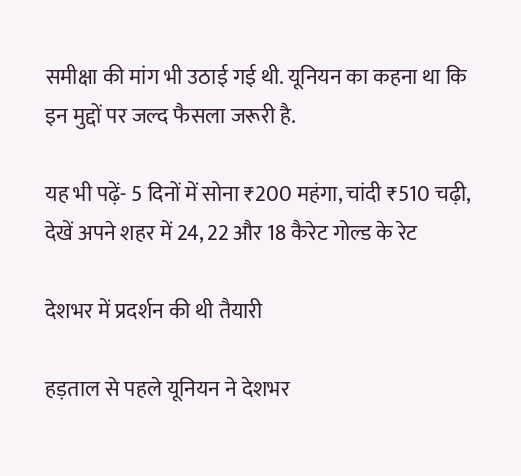समीक्षा की मांग भी उठाई गई थी. यूनियन का कहना था कि इन मुद्दों पर जल्द फैसला जरूरी है.

यह भी पढ़ें- 5 दिनों में सोना ₹200 महंगा, चांदी ₹510 चढ़ी, देखें अपने शहर में 24, 22 और 18 कैरेट गोल्ड के रेट

देशभर में प्रदर्शन की थी तैयारी

हड़ताल से पहले यूनियन ने देशभर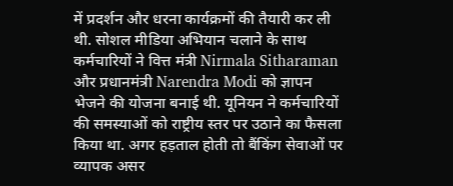में प्रदर्शन और धरना कार्यक्रमों की तैयारी कर ली थी. सोशल मीडिया अभियान चलाने के साथ कर्मचारियों ने वित्त मंत्री Nirmala Sitharaman और प्रधानमंत्री Narendra Modi को ज्ञापन भेजने की योजना बनाई थी. यूनियन ने कर्मचारियों की समस्याओं को राष्ट्रीय स्तर पर उठाने का फैसला किया था. अगर हड़ताल होती तो बैंकिंग सेवाओं पर व्यापक असर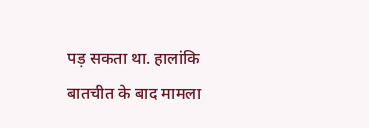पड़ सकता था. हालांकि बातचीत के बाद मामला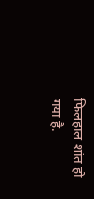फिलहाल शांत हो गया है.